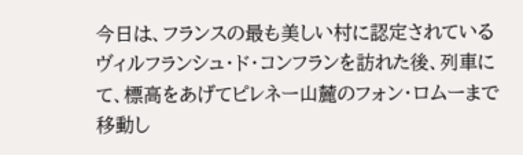今日は、フランスの最も美しい村に認定されているヴィルフランシュ・ド・コンフランを訪れた後、列車にて、標高をあげてピレネー山麓のフォン・ロムーまで移動し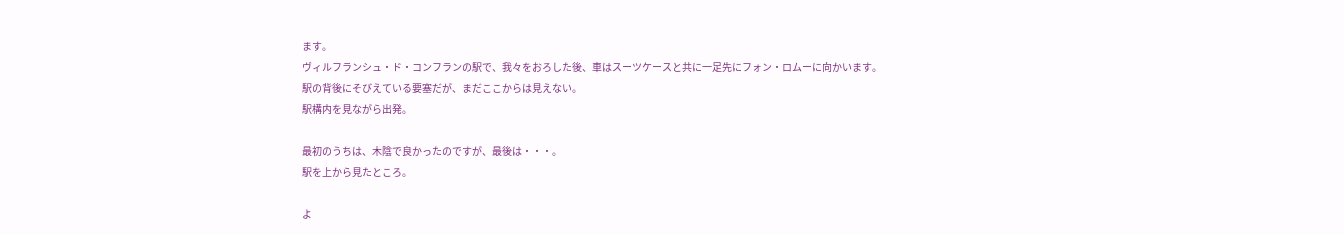ます。
ヴィルフランシュ・ド・コンフランの駅で、我々をおろした後、車はスーツケースと共に一足先にフォン・ロムーに向かいます。
駅の背後にそびえている要塞だが、まだここからは見えない。
駅構内を見ながら出発。

最初のうちは、木陰で良かったのですが、最後は・・・。
駅を上から見たところ。

よ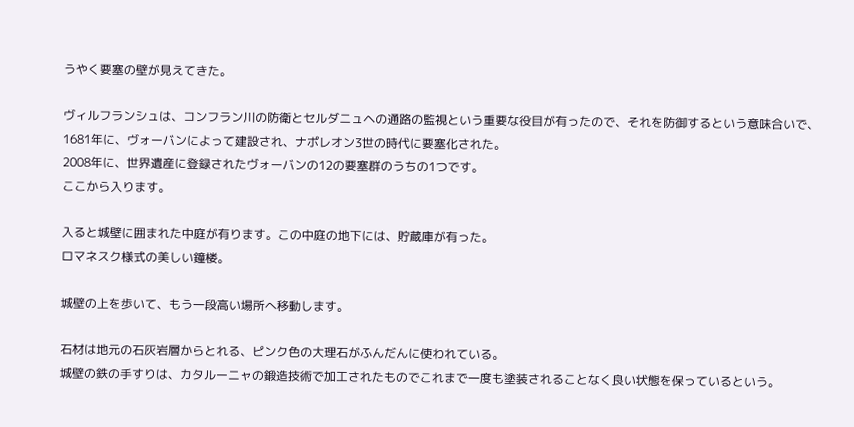うやく要塞の壁が見えてきた。

ヴィルフランシュは、コンフラン川の防衛とセルダニュヘの通路の監視という重要な役目が有ったので、それを防御するという意味合いで、1681年に、ヴォーバンによって建設され、ナポレオン3世の時代に要塞化された。
2008年に、世界遺産に登録されたヴォーバンの12の要塞群のうちの1つです。
ここから入ります。

入ると城壁に囲まれた中庭が有ります。この中庭の地下には、貯蔵庫が有った。
ロマネスク様式の美しい鐘楼。

城壁の上を歩いて、もう一段高い場所へ移動します。

石材は地元の石灰岩層からとれる、ピンク色の大理石がふんだんに使われている。
城壁の鉄の手すりは、カタルーニャの鍛造技術で加工されたものでこれまで一度も塗装されることなく良い状態を保っているという。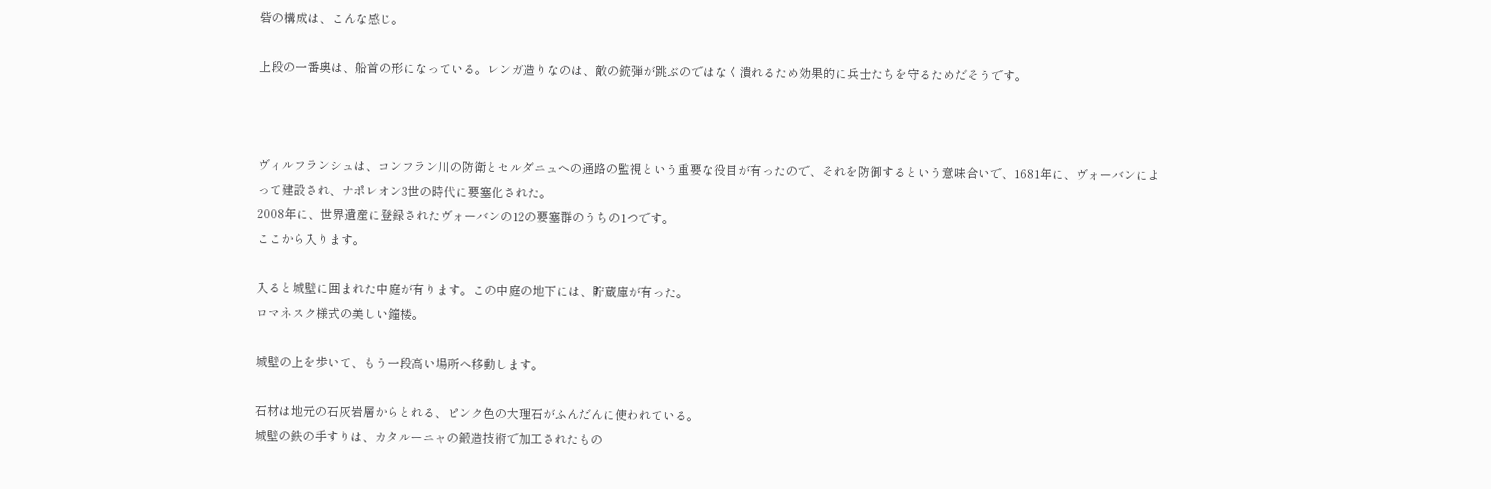砦の構成は、こんな感じ。

上段の一番奥は、船首の形になっている。レンガ造りなのは、敵の銃弾が跳ぶのではなく潰れるため効果的に兵士たちを守るためだそうです。



ヴィルフランシュは、コンフラン川の防衛とセルダニュヘの通路の監視という重要な役目が有ったので、それを防御するという意味合いで、1681年に、ヴォーバンによって建設され、ナポレオン3世の時代に要塞化された。
2008年に、世界遺産に登録されたヴォーバンの12の要塞群のうちの1つです。
ここから入ります。

入ると城壁に囲まれた中庭が有ります。この中庭の地下には、貯蔵庫が有った。
ロマネスク様式の美しい鐘楼。

城壁の上を歩いて、もう一段高い場所へ移動します。

石材は地元の石灰岩層からとれる、ピンク色の大理石がふんだんに使われている。
城壁の鉄の手すりは、カタルーニャの鍛造技術で加工されたもの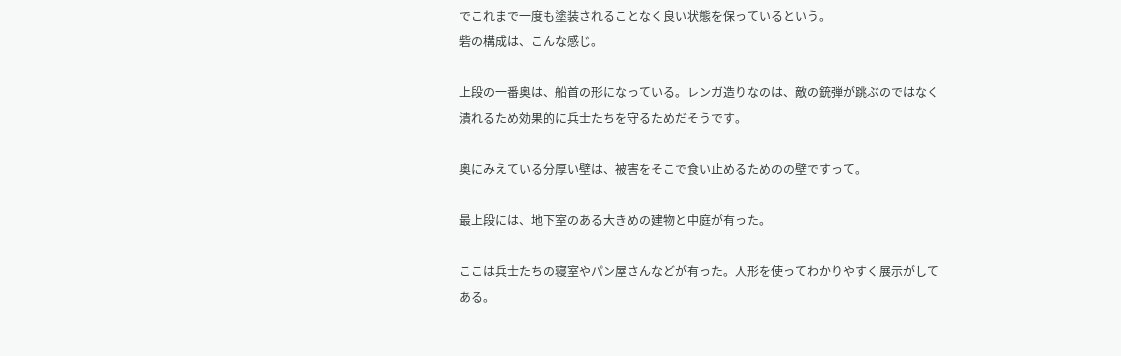でこれまで一度も塗装されることなく良い状態を保っているという。
砦の構成は、こんな感じ。

上段の一番奥は、船首の形になっている。レンガ造りなのは、敵の銃弾が跳ぶのではなく潰れるため効果的に兵士たちを守るためだそうです。

奥にみえている分厚い壁は、被害をそこで食い止めるためのの壁ですって。

最上段には、地下室のある大きめの建物と中庭が有った。

ここは兵士たちの寝室やパン屋さんなどが有った。人形を使ってわかりやすく展示がしてある。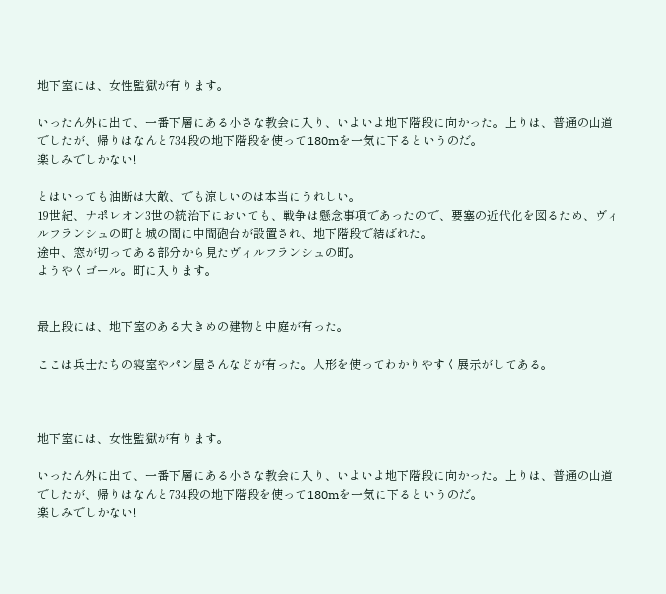地下室には、女性監獄が有ります。

いったん外に出て、一番下層にある小さな教会に入り、いよいよ地下階段に向かった。上りは、普通の山道でしたが、帰りはなんと734段の地下階段を使って180mを一気に下るというのだ。
楽しみでしかない!

とはいっても油断は大敵、でも涼しいのは本当にうれしい。
19世紀、ナポレオン3世の統治下においても、戦争は懸念事項であったので、要塞の近代化を図るため、ヴィルフランシュの町と城の間に中間砲台が設置され、地下階段で結ばれた。
途中、窓が切ってある部分から見たヴィルフランシュの町。
ようやくゴール。町に入ります。


最上段には、地下室のある大きめの建物と中庭が有った。

ここは兵士たちの寝室やパン屋さんなどが有った。人形を使ってわかりやすく展示がしてある。



地下室には、女性監獄が有ります。

いったん外に出て、一番下層にある小さな教会に入り、いよいよ地下階段に向かった。上りは、普通の山道でしたが、帰りはなんと734段の地下階段を使って180mを一気に下るというのだ。
楽しみでしかない!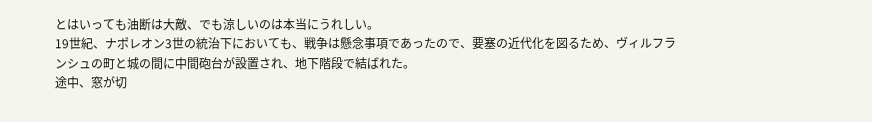とはいっても油断は大敵、でも涼しいのは本当にうれしい。
19世紀、ナポレオン3世の統治下においても、戦争は懸念事項であったので、要塞の近代化を図るため、ヴィルフランシュの町と城の間に中間砲台が設置され、地下階段で結ばれた。
途中、窓が切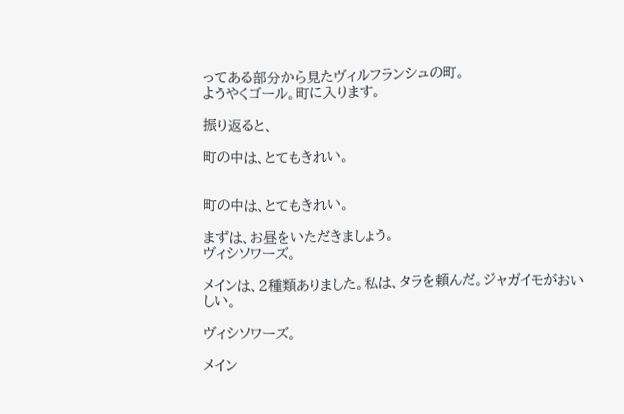ってある部分から見たヴィルフランシュの町。
ようやくゴール。町に入ります。

振り返ると、

町の中は、とてもきれい。


町の中は、とてもきれい。

まずは、お昼をいただきましょう。
ヴィシソワーズ。

メインは、2種類ありました。私は、タラを頼んだ。ジャガイモがおいしい。

ヴィシソワーズ。

メイン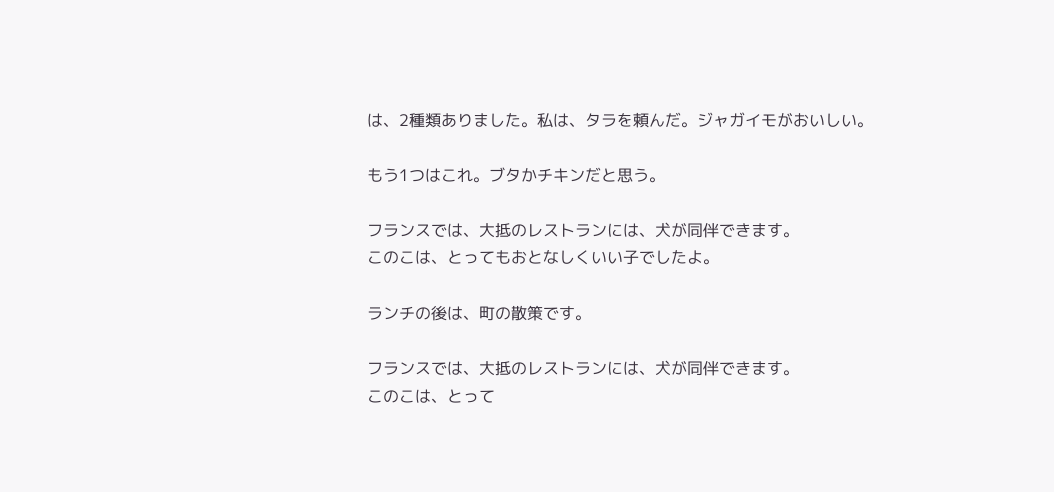は、2種類ありました。私は、タラを頼んだ。ジャガイモがおいしい。

もう1つはこれ。ブタかチキンだと思う。

フランスでは、大抵のレストランには、犬が同伴できます。
このこは、とってもおとなしくいい子でしたよ。

ランチの後は、町の散策です。

フランスでは、大抵のレストランには、犬が同伴できます。
このこは、とって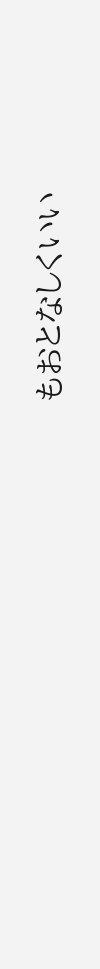もおとなしくいい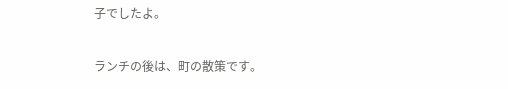子でしたよ。

ランチの後は、町の散策です。